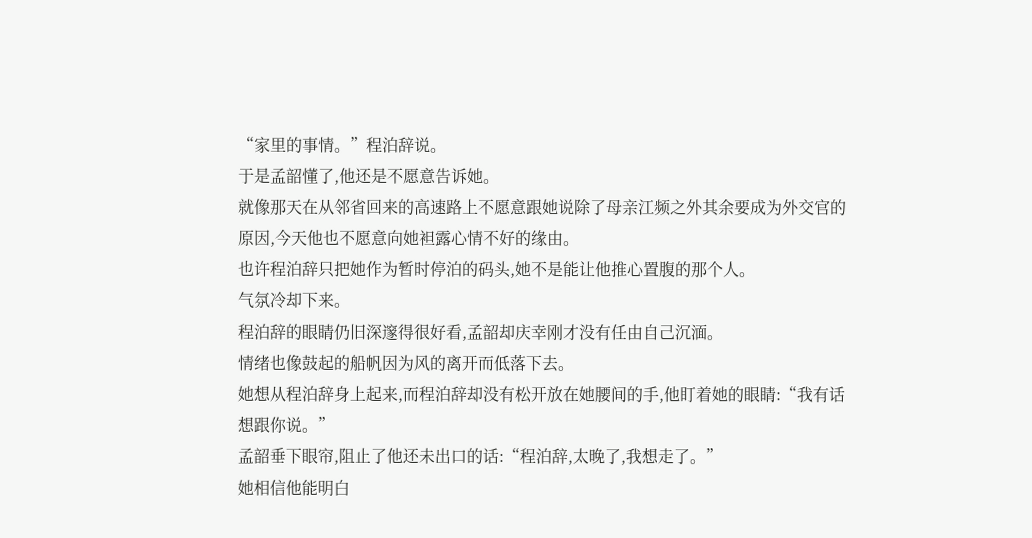“家里的事情。”程泊辞说。
于是孟韶懂了,他还是不愿意告诉她。
就像那天在从邻省回来的高速路上不愿意跟她说除了母亲江频之外其余要成为外交官的原因,今天他也不愿意向她袒露心情不好的缘由。
也许程泊辞只把她作为暂时停泊的码头,她不是能让他推心置腹的那个人。
气氛冷却下来。
程泊辞的眼睛仍旧深邃得很好看,孟韶却庆幸刚才没有任由自己沉湎。
情绪也像鼓起的船帆因为风的离开而低落下去。
她想从程泊辞身上起来,而程泊辞却没有松开放在她腰间的手,他盯着她的眼睛:“我有话想跟你说。”
孟韶垂下眼帘,阻止了他还未出口的话:“程泊辞,太晚了,我想走了。”
她相信他能明白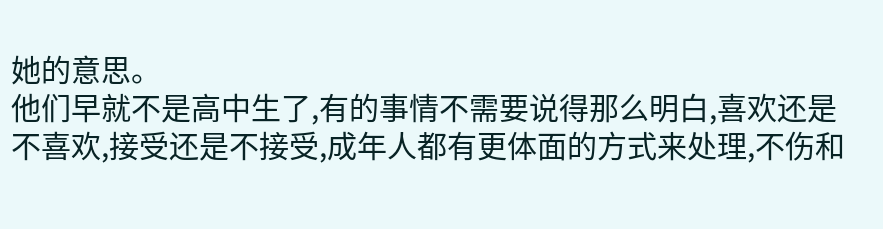她的意思。
他们早就不是高中生了,有的事情不需要说得那么明白,喜欢还是不喜欢,接受还是不接受,成年人都有更体面的方式来处理,不伤和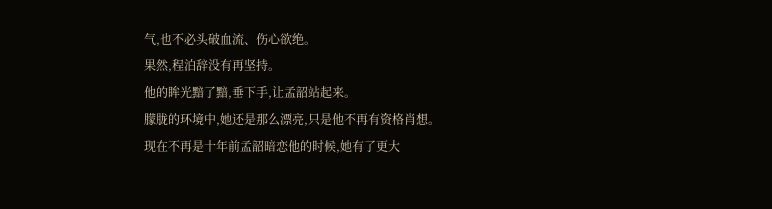气,也不必头破血流、伤心欲绝。
果然,程泊辞没有再坚持。
他的眸光黯了黯,垂下手,让孟韶站起来。
朦胧的环境中,她还是那么漂亮,只是他不再有资格肖想。
现在不再是十年前孟韶暗恋他的时候,她有了更大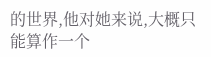的世界,他对她来说,大概只能算作一个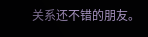关系还不错的朋友。